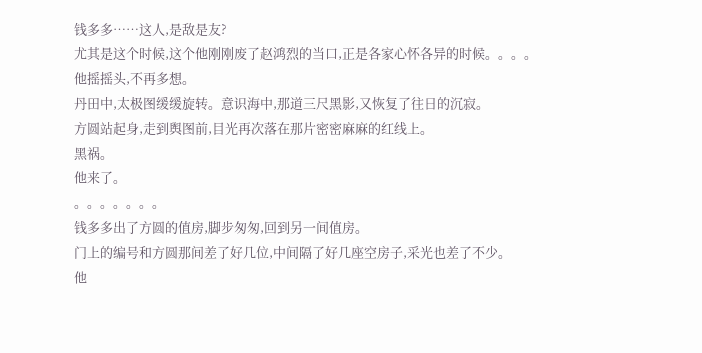钱多多……这人,是敌是友?
尤其是这个时候,这个他刚刚废了赵鸿烈的当口,正是各家心怀各异的时候。。。。
他摇摇头,不再多想。
丹田中,太极图缓缓旋转。意识海中,那道三尺黑影,又恢复了往日的沉寂。
方圆站起身,走到舆图前,目光再次落在那片密密麻麻的红线上。
黑祸。
他来了。
。。。。。。。
钱多多出了方圆的值房,脚步匆匆,回到另一间值房。
门上的编号和方圆那间差了好几位,中间隔了好几座空房子,采光也差了不少。
他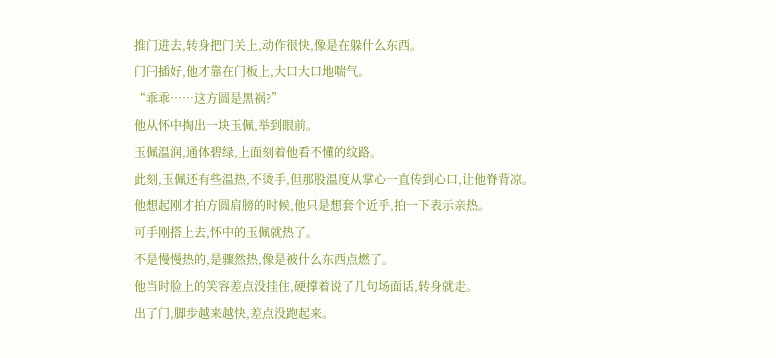推门进去,转身把门关上,动作很快,像是在躲什么东西。
门闩插好,他才靠在门板上,大口大口地喘气。
“乖乖……这方圆是黑祸?”
他从怀中掏出一块玉佩,举到眼前。
玉佩温润,通体碧绿,上面刻着他看不懂的纹路。
此刻,玉佩还有些温热,不烫手,但那股温度从掌心一直传到心口,让他脊背凉。
他想起刚才拍方圆肩膀的时候,他只是想套个近乎,拍一下表示亲热。
可手刚搭上去,怀中的玉佩就热了。
不是慢慢热的,是骤然热,像是被什么东西点燃了。
他当时脸上的笑容差点没挂住,硬撑着说了几句场面话,转身就走。
出了门,脚步越来越快,差点没跑起来。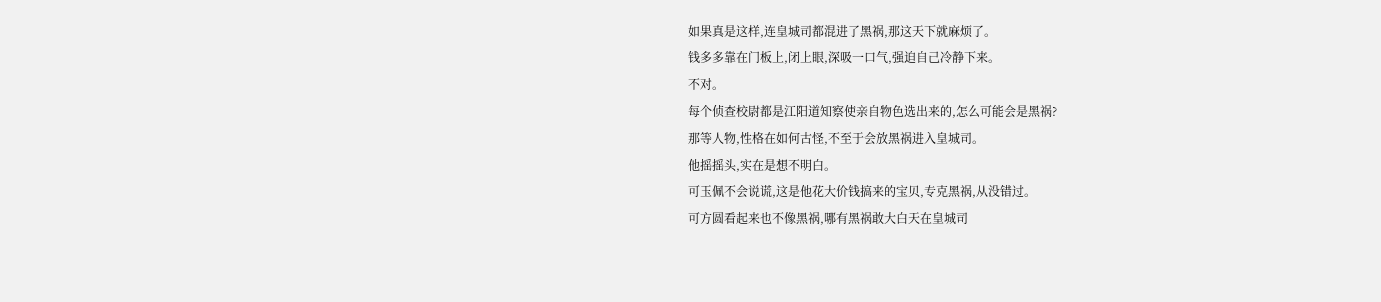如果真是这样,连皇城司都混进了黑祸,那这天下就麻烦了。
钱多多靠在门板上,闭上眼,深吸一口气,强迫自己冷静下来。
不对。
每个侦查校尉都是江阳道知察使亲自物色选出来的,怎么可能会是黑祸?
那等人物,性格在如何古怪,不至于会放黑祸进入皇城司。
他摇摇头,实在是想不明白。
可玉佩不会说谎,这是他花大价钱搞来的宝贝,专克黑祸,从没错过。
可方圆看起来也不像黑祸,哪有黑祸敢大白天在皇城司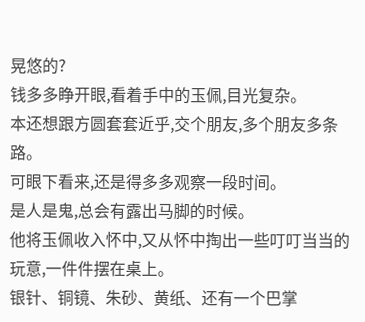晃悠的?
钱多多睁开眼,看着手中的玉佩,目光复杂。
本还想跟方圆套套近乎,交个朋友,多个朋友多条路。
可眼下看来,还是得多多观察一段时间。
是人是鬼,总会有露出马脚的时候。
他将玉佩收入怀中,又从怀中掏出一些叮叮当当的玩意,一件件摆在桌上。
银针、铜镜、朱砂、黄纸、还有一个巴掌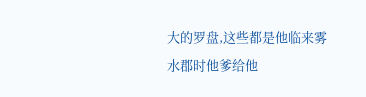大的罗盘,这些都是他临来雾水郡时他爹给他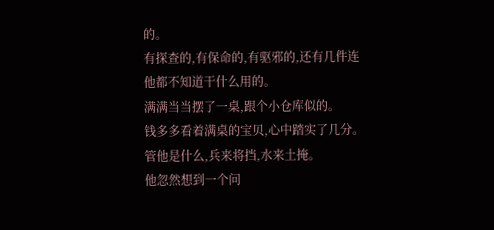的。
有探查的,有保命的,有驱邪的,还有几件连他都不知道干什么用的。
满满当当摆了一桌,跟个小仓库似的。
钱多多看着满桌的宝贝,心中踏实了几分。管他是什么,兵来将挡,水来土掩。
他忽然想到一个问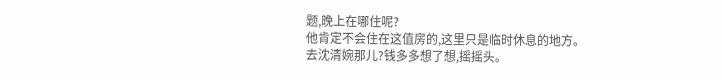题,晚上在哪住呢?
他肯定不会住在这值房的,这里只是临时休息的地方。
去沈清婉那儿?钱多多想了想,摇摇头。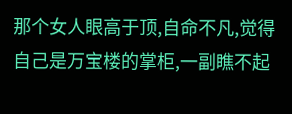那个女人眼高于顶,自命不凡,觉得自己是万宝楼的掌柜,一副瞧不起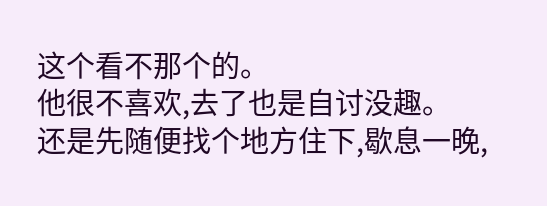这个看不那个的。
他很不喜欢,去了也是自讨没趣。
还是先随便找个地方住下,歇息一晚,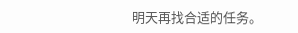明天再找合适的任务。